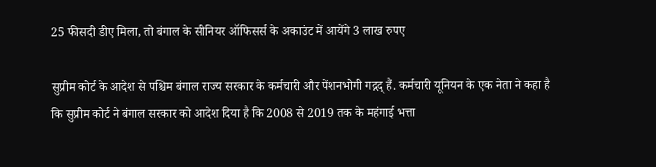25 फीसदी डीए मिला, तो बंगाल के सीनियर ऑफिसर्स के अकाउंट में आयेंगे 3 लाख रुपए

सुप्रीम कोर्ट के आदेश से पश्चिम बंगाल राज्य सरकार के कर्मचारी और पेंशनभोगी गद्गद् हैं. कर्मचारी यूनियन के एक नेता ने कहा है कि सुप्रीम कोर्ट ने बंगाल सरकार को आदेश दिया है कि 2008 से 2019 तक के महंगाई भत्ता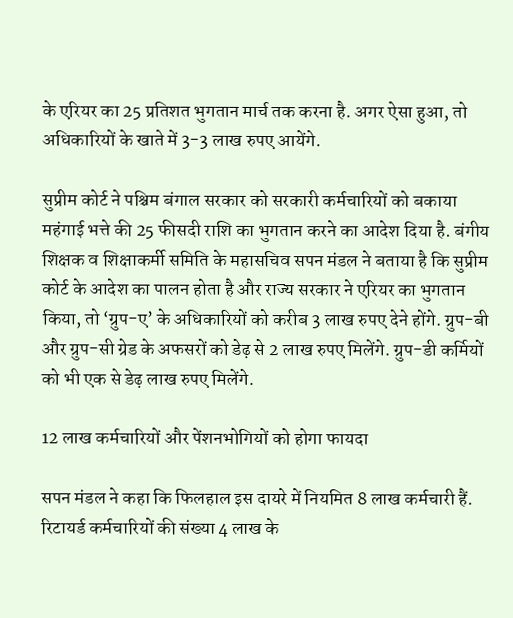के एरियर का 25 प्रतिशत भुगतान मार्च तक करना है. अगर ऐसा हुआ, तो अधिकारियों के खाते में 3-3 लाख रुपए आयेंगे.

सुप्रीम कोर्ट ने पश्चिम बंगाल सरकार को सरकारी कर्मचारियों को बकाया महंगाई भत्ते की 25 फीसदी राशि का भुगतान करने का आदेश दिया है. बंगीय शिक्षक व शिक्षाकर्मी समिति के महासचिव सपन मंडल ने बताया है कि सुप्रीम कोर्ट के आदेश का पालन होता है और राज्य सरकार ने एरियर का भुगतान किया, तो ‘ग्रुप-ए’ के अधिकारियों को करीब 3 लाख रुपए देने होंगे. ग्रुप-बी और ग्रुप-सी ग्रेड के अफसरों को डेढ़ से 2 लाख रुपए मिलेंगे. ग्रुप-डी कर्मियों को भी एक से डेढ़ लाख रुपए मिलेंगे.

12 लाख कर्मचारियों और पेंशनभोगियों को होगा फायदा

सपन मंडल ने कहा कि फिलहाल इस दायरे में नियमित 8 लाख कर्मचारी हैं. रिटायर्ड कर्मचारियों की संख्या 4 लाख के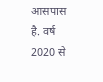आसपास है. वर्ष 2020 से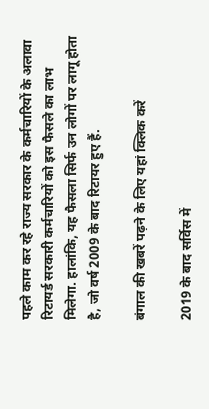पहले काम कर रहे राज्य सरकार के कर्मचारियों के अलावा रिटायर्ड सरकारी कर्मचारियों को इस फैसले का लाभ मिलेगा. हालांकि, यह फैसला सिर्फ उन लोगों पर लागू होता है, जो वर्ष 2009 के बाद रिटायर हुए हैं.

बंगाल की खबरें पढ़ने के लिए यहां क्लिक करें

2019 के बाद सर्विस में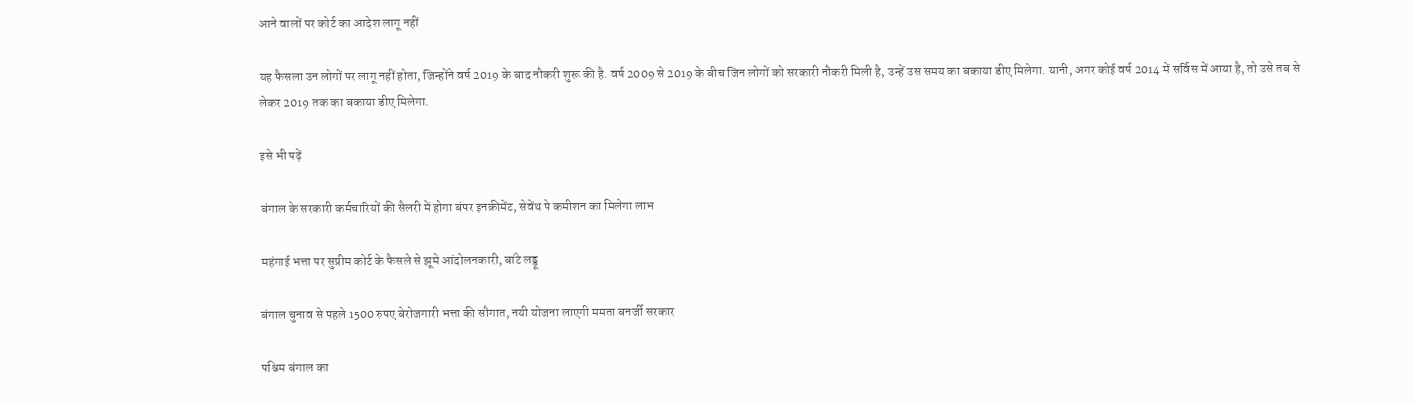आने वालों पर कोर्ट का आदेश लागू नहीं

यह फैसला उन लोगों पर लागू नहीं होता, जिन्होंने वर्ष 2019 के बाद नौकरी शुरू की है. वर्ष 2009 से 2019 के बीच जिन लोगों को सरकारी नौकरी मिली है, उन्हें उस समय का बकाया डीए मिलेगा. यानी, अगर कोई वर्ष 2014 में सर्विस में आया है, तो उसे तब से लेकर 2019 तक का बकाया डीए मिलेगा.

इसे भी पढ़ें

बंगाल के सरकारी कर्मचारियों की सैलरी में होगा बंपर इनक्रीमेंट, सेवेंथ पे कमीशन का मिलेगा लाभ

महंगाई भत्ता पर सुप्रीम कोर्ट के फैसले से झूमे आंदोलनकारी, बांटे लड्डू

बंगाल चुनाव से पहले 1500 रुपए बेरोजगारी भत्ता की सौगात, नयी योजना लाएगी ममता बनर्जी सरकार

पश्चिम बंगाल का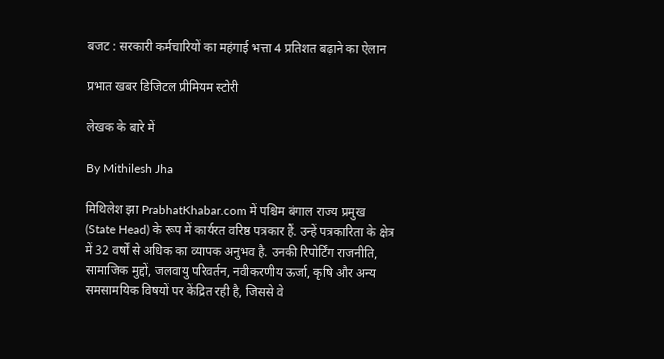बजट : सरकारी कर्मचारियों का महंगाई भत्ता 4 प्रतिशत बढ़ाने का ऐलान

प्रभात खबर डिजिटल प्रीमियम स्टोरी

लेखक के बारे में

By Mithilesh Jha

मिथिलेश झा PrabhatKhabar.com में पश्चिम बंगाल राज्य प्रमुख (State Head) के रूप में कार्यरत वरिष्ठ पत्रकार हैं. उन्हें पत्रकारिता के क्षेत्र में 32 वर्षों से अधिक का व्यापक अनुभव है. उनकी रिपोर्टिंग राजनीति, सामाजिक मुद्दों, जलवायु परिवर्तन, नवीकरणीय ऊर्जा, कृषि और अन्य समसामयिक विषयों पर केंद्रित रही है, जिससे वे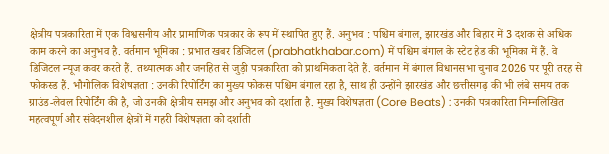क्षेत्रीय पत्रकारिता में एक विश्वसनीय और प्रामाणिक पत्रकार के रूप में स्थापित हुए हैं. अनुभव : पश्चिम बंगाल, झारखंड और बिहार में 3 दशक से अधिक काम करने का अनुभव है. वर्तमान भूमिका : प्रभात खबर डिजिटल (prabhatkhabar.com) में पश्चिम बंगाल के स्टेट हेड की भूमिका में हैं. वे डिजिटल न्यूज कवर करते हैं. तथ्यात्मक और जनहित से जुड़ी पत्रकारिता को प्राथमिकता देते हैं. वर्तमान में बंगाल विधानसभा चुनाव 2026 पर पूरी तरह से फोकस्ड हैं. भौगोलिक विशेषज्ञता : उनकी रिपोर्टिंग का मुख्य फोकस पश्चिम बंगाल रहा है, साथ ही उन्होंने झारखंड और छत्तीसगढ़ की भी लंबे समय तक ग्राउंड-लेवल रिपोर्टिंग की है, जो उनकी क्षेत्रीय समझ और अनुभव को दर्शाता है. मुख्य विशेषज्ञता (Core Beats) : उनकी पत्रकारिता निम्नलिखित महत्वपूर्ण और संवेदनशील क्षेत्रों में गहरी विशेषज्ञता को दर्शाती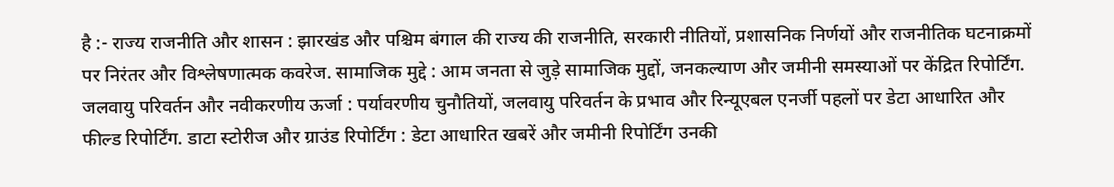है :- राज्य राजनीति और शासन : झारखंड और पश्चिम बंगाल की राज्य की राजनीति, सरकारी नीतियों, प्रशासनिक निर्णयों और राजनीतिक घटनाक्रमों पर निरंतर और विश्लेषणात्मक कवरेज. सामाजिक मुद्दे : आम जनता से जुड़े सामाजिक मुद्दों, जनकल्याण और जमीनी समस्याओं पर केंद्रित रिपोर्टिंग. जलवायु परिवर्तन और नवीकरणीय ऊर्जा : पर्यावरणीय चुनौतियों, जलवायु परिवर्तन के प्रभाव और रिन्यूएबल एनर्जी पहलों पर डेटा आधारित और फील्ड रिपोर्टिंग. डाटा स्टोरीज और ग्राउंड रिपोर्टिंग : डेटा आधारित खबरें और जमीनी रिपोर्टिंग उनकी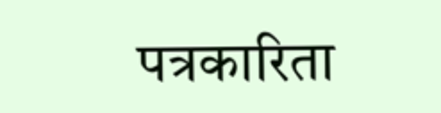पत्रकारिता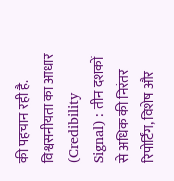की पहचान रही है. विश्वसनीयता का आधार (Credibility Signal) : तीन दशकों से अधिक की निरंतर रिपोर्टिंग, विशेष और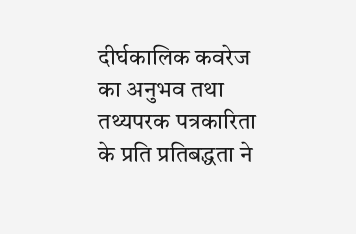दीर्घकालिक कवरेज का अनुभव तथा तथ्यपरक पत्रकारिता के प्रति प्रतिबद्धता ने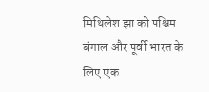मिथिलेश झा को पश्चिम बंगाल और पूर्वी भारत के लिए एक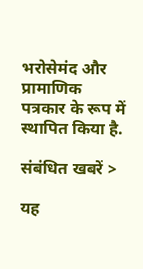भरोसेमंद और प्रामाणिक पत्रकार के रूप में स्थापित किया है.

संबंधित खबरें >

यह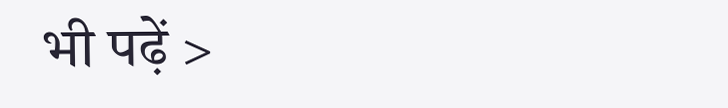भी पढ़ें >